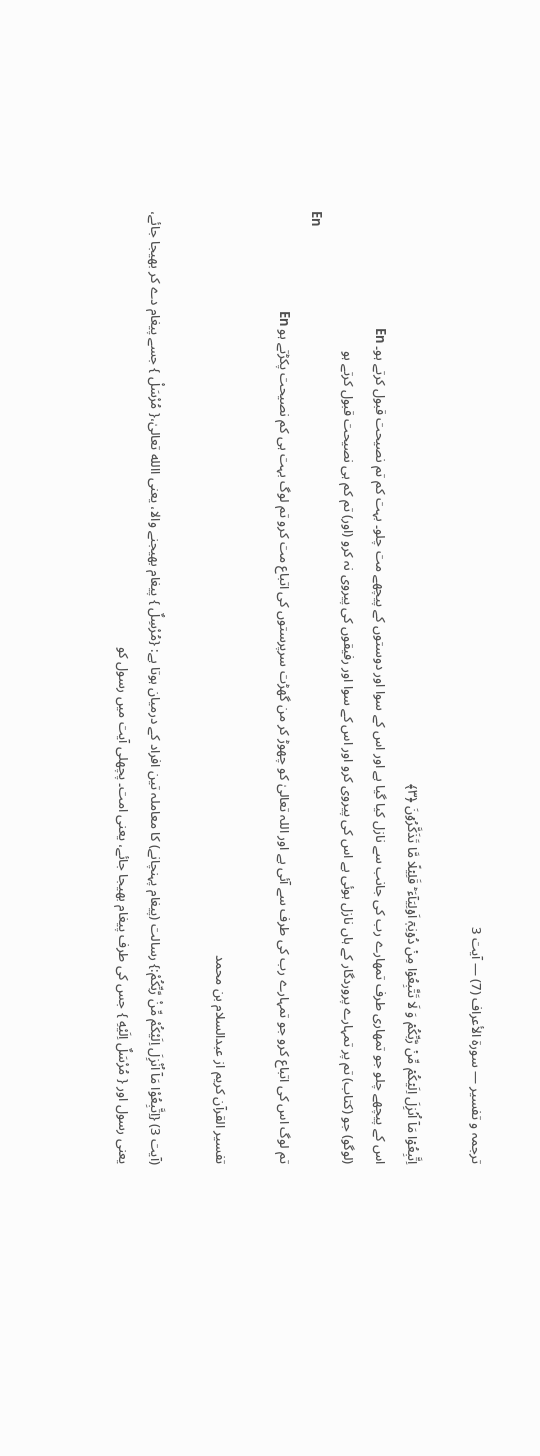ترجمہ و تفسیر — سورۃ الأعراف (7) — آیت 3

اِتَّبِعُوۡا مَاۤ اُنۡزِلَ اِلَیۡکُمۡ مِّنۡ رَّبِّکُمۡ وَ لَا تَتَّبِعُوۡا مِنۡ دُوۡنِہٖۤ اَوۡلِیَآءَ ؕ قَلِیۡلًا مَّا تَذَکَّرُوۡنَ ﴿۳﴾
اس کے پیچھے چلو جو تمھاری طرف تمھارے رب کی جانب سے نازل کیا گیا ہے اور اس کے سوا اور دوستوں کے پیچھے مت چلو۔ بہت کم تم نصیحت قبول کرتے ہو۔ En
(لوگو) جو (کتاب) تم پر تمہارے پروردگار کے ہاں نازل ہوئی ہے اس کی پیروی کرو اور اس کے سوا اور رفیقوں کی پیروی نہ کرو (اور) تم کم ہی نصیحت قبول کرتے ہو
En
تم لوگ اس کی اتباع کرو جو تمہارے رب کی طرف سے آئی ہے اور اللہ تعالیٰ کو چھوڑ کر من گھڑت سرپرستوں کی اتباع مت کرو تم لوگ بہت ہی کم نصیحت پکڑتے ہو En

تفسیر القرآن کریم از عبدالسلام بن محمد

(آیت 3) {اِتَّبِعُوْا مَاۤ اُنْزِلَ اِلَيْكُمْ مِّنْ رَّبِّكُمْ:} رسالت (پیغام پہنچانے) کا معاملہ تین افراد کے درمیان ہوتا ہے: {مُرْسِلٌ } پیغام بھیجنے والا، یعنی االله تعالیٰ،{ مُرْسَلْ } جسے پیغام دے کر بھیجا جائے، یعنی رسول اور { مُرْسَلٌ اِلَيْهِ } جس کی طرف پیغام بھیجا جائے، یعنی امت۔ پچھلی آیت میں رسول کو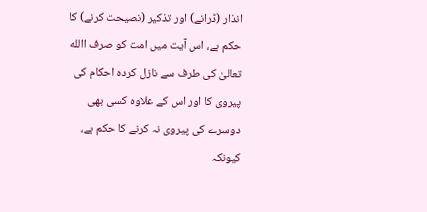انذار (ڈرانے) اور تذکیر (نصیحت کرنے) کا حکم ہے، اس آیت میں امت کو صرف االله تعالیٰ کی طرف سے نازل کردہ احکام کی پیروی کا اور اس کے علاوہ کسی بھی دوسرے کی پیروی نہ کرنے کا حکم ہے، کیونکہ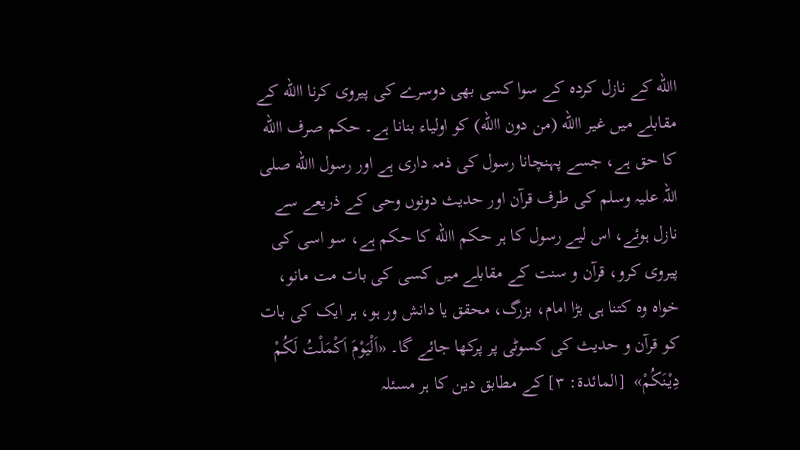االله کے نازل کردہ کے سوا کسی بھی دوسرے کی پیروی کرنا االله کے مقابلے میں غیر االله (من دون االله) کو اولیاء بنانا ہے۔ حکم صرف االله کا حق ہے، جسے پہنچانا رسول کی ذمہ داری ہے اور رسول االله صلی اللہ علیہ وسلم کی طرف قرآن اور حدیث دونوں وحی کے ذریعے سے نازل ہوئے، اس لیے رسول کا ہر حکم االله کا حکم ہے، سو اسی کی پیروی کرو، قرآن و سنت کے مقابلے میں کسی کی بات مت مانو، خواہ وہ کتنا ہی بڑا امام، بزرگ، محقق یا دانش ور ہو، ہر ایک کی بات کو قرآن و حدیث کی کسوٹی پر پرکھا جائے گا۔ «اَلْيَوْمَ اَكْمَلْتُ لَكُمْ دِيْنَكُمْ»  [المائدۃ: ۳] کے مطابق دین کا ہر مسئلہ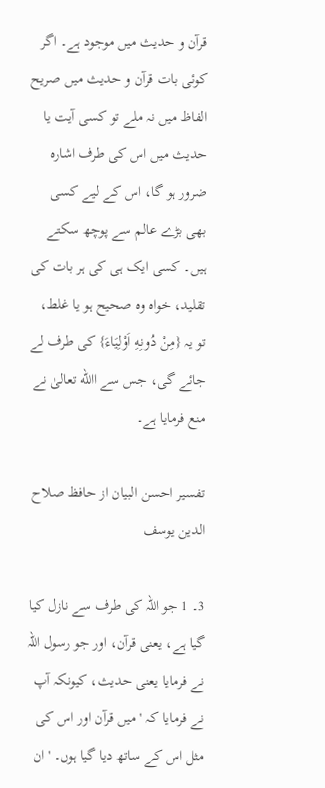قرآن و حدیث میں موجود ہے۔ اگر کوئی بات قرآن و حدیث میں صریح الفاظ میں نہ ملے تو کسی آیت یا حدیث میں اس کی طرف اشارہ ضرور ہو گا، اس کے لیے کسی بھی بڑے عالم سے پوچھ سکتے ہیں۔ کسی ایک ہی کی ہر بات کی تقلید، خواہ وہ صحیح ہو یا غلط، تو یہ {مِنْ دُونِهِ اَوْلِيَاءَ} کی طرف لے جائے گی، جس سے االله تعالیٰ نے منع فرمایا ہے۔

تفسیر احسن البیان از حافظ صلاح الدین یوسف

3۔ 1 جو اللہ کی طرف سے نازل کیا گیا ہے، یعنی قرآن، اور جو رسول اللہ نے فرمایا یعنی حدیث، کیونکہ آپ نے فرمایا کہ ' میں قرآن اور اس کی مثل اس کے ساتھ دیا گیا ہوں۔ ' ان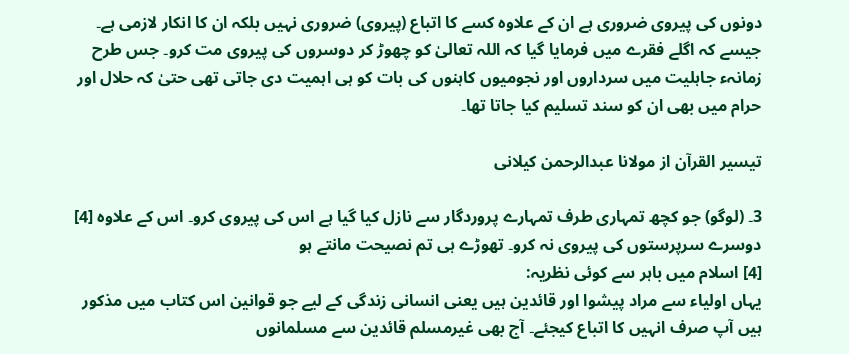دونوں کی پیروی ضروری ہے ان کے علاوہ کسے کا اتباع (پیروی) ضروری نہیں بلکہ ان کا انکار لازمی ہے۔ جیسے کہ اگلے فقرے میں فرمایا گیا کہ اللہ تعالیٰ کو چھوڑ کر دوسروں کی پیروی مت کرو۔ جس طرح زمانہء جاہلیت میں سرداروں اور نجومیوں کاہنوں کی بات کو ہی اہمیت دی جاتی تھی حتیٰ کہ حلال اور حرام میں بھی ان کو سند تسلیم کیا جاتا تھا۔

تيسير القرآن از مولانا عبدالرحمن کیلانی

3۔ (لوگو) جو کچھ تمہاری طرف تمہارے پروردگار سے نازل کیا گیا ہے اس کی پیروی کرو۔ اس کے علاوہ [4] دوسرے سرپرستوں کی پیروی نہ کرو۔ تھوڑے ہی تم نصیحت مانتے ہو
[4] اسلام میں باہر سے کوئی نظریہ:
یہاں اولیاء سے مراد پیشوا اور قائدین ہیں یعنی انسانی زندگی کے لیے جو قوانین اس کتاب میں مذکور ہیں آپ صرف انہیں کا اتباع کیجئے۔ آج بھی غیرمسلم قائدین سے مسلمانوں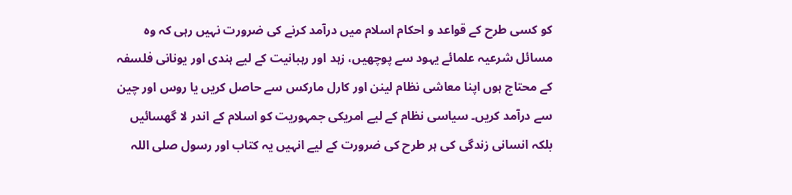کو کسی طرح کے قواعد و احکام اسلام میں درآمد کرنے کی ضرورت نہیں رہی کہ وہ مسائل شرعیہ علمائے یہود سے پوچھیں، زہد اور رہبانیت کے لیے ہندی اور یونانی فلسفہ کے محتاج ہوں اپنا معاشی نظام لینن اور کارل مارکس سے حاصل کریں یا روس اور چین سے درآمد کریں۔ سیاسی نظام کے لیے امریکی جمہوریت کو اسلام کے اندر لا گھسائیں بلکہ انسانی زندگی کی ہر طرح کی ضرورت کے لیے انہیں یہ کتاب اور رسول صلی اللہ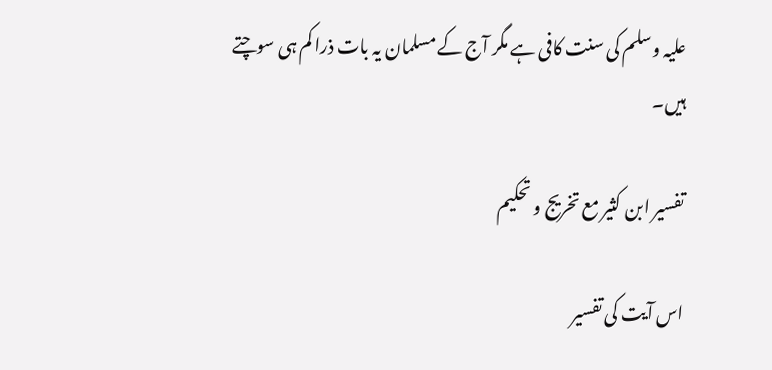علیہ وسلم کی سنت کافی ہے مگر آج کے مسلمان یہ بات ذرا کم ہی سوچتے ہیں۔

تفسیر ابن کثیر مع تخریج و تحکیم

اس آیت کی تفسیر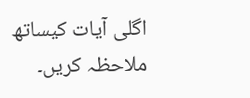اگلی آیات کیساتھ ملاحظہ کریں۔